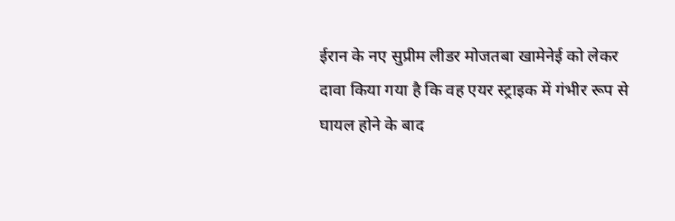ईरान के नए सुप्रीम लीडर मोजतबा खामेनेई को लेकर दावा किया गया है कि वह एयर स्ट्राइक में गंभीर रूप से घायल होने के बाद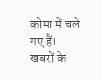कोमा में चले गए हैं। खबरों के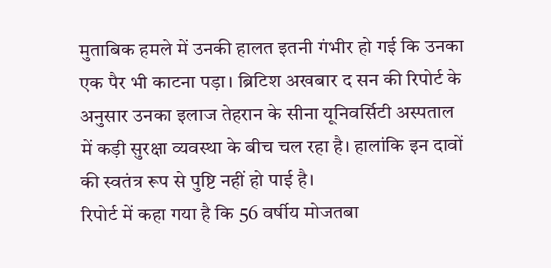मुताबिक हमले में उनकी हालत इतनी गंभीर हो गई कि उनका एक पैर भी काटना पड़ा। ब्रिटिश अखबार द सन की रिपोर्ट के अनुसार उनका इलाज तेहरान के सीना यूनिवर्सिटी अस्पताल में कड़ी सुरक्षा व्यवस्था के बीच चल रहा है। हालांकि इन दावों की स्वतंत्र रूप से पुष्टि नहीं हो पाई है।
रिपोर्ट में कहा गया है कि 56 वर्षीय मोजतबा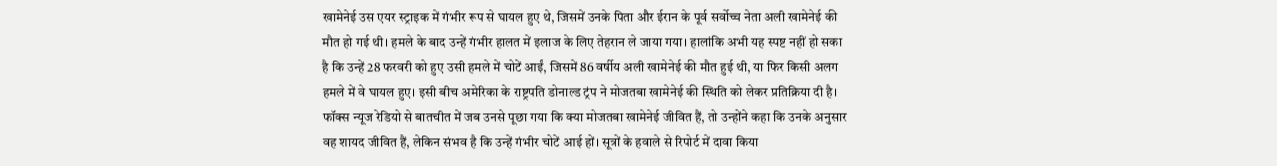खामेनेई उस एयर स्ट्राइक में गंभीर रूप से घायल हुए थे, जिसमें उनके पिता और ईरान के पूर्व सर्वोच्च नेता अली खामेनेई की मौत हो गई थी। हमले के बाद उन्हें गंभीर हालत में इलाज के लिए तेहरान ले जाया गया। हालांकि अभी यह स्पष्ट नहीं हो सका है कि उन्हें 28 फरवरी को हुए उसी हमले में चोटें आईं, जिसमें 86 वर्षीय अली खामेनेई की मौत हुई थी, या फिर किसी अलग हमले में वे घायल हुए। इसी बीच अमेरिका के राष्ट्रपति डोनाल्ड ट्रंप ने मोजतबा खामेनेई की स्थिति को लेकर प्रतिक्रिया दी है। फॉक्स न्यूज रेडियो से बातचीत में जब उनसे पूछा गया कि क्या मोजतबा खामेनेई जीवित हैं, तो उन्होंने कहा कि उनके अनुसार वह शायद जीवित हैं, लेकिन संभव है कि उन्हें गंभीर चोटें आई हों। सूत्रों के हवाले से रिपोर्ट में दावा किया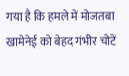गया है कि हमले में मोजतबा खामेनेई को बेहद गंभीर चोटें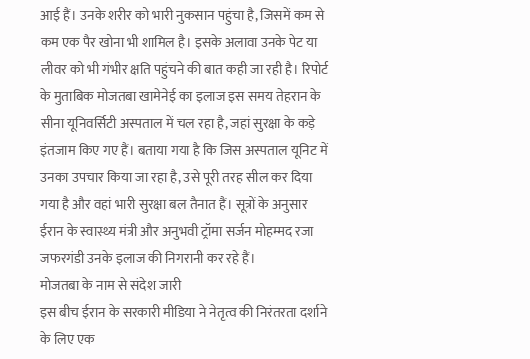आई हैं। उनके शरीर को भारी नुकसान पहुंचा है, जिसमें कम से कम एक पैर खोना भी शामिल है। इसके अलावा उनके पेट या लीवर को भी गंभीर क्षति पहुंचने की बात कही जा रही है। रिपोर्ट के मुताबिक मोजतबा खामेनेई का इलाज इस समय तेहरान के सीना यूनिवर्सिटी अस्पताल में चल रहा है, जहां सुरक्षा के कड़े इंतजाम किए गए हैं। बताया गया है कि जिस अस्पताल यूनिट में उनका उपचार किया जा रहा है, उसे पूरी तरह सील कर दिया गया है और वहां भारी सुरक्षा बल तैनात हैं। सूत्रों के अनुसार ईरान के स्वास्थ्य मंत्री और अनुभवी ट्रॉमा सर्जन मोहम्मद रजा जफरगंडी उनके इलाज की निगरानी कर रहे हैं।
मोजतबा के नाम से संदेश जारी
इस बीच ईरान के सरकारी मीडिया ने नेतृत्व की निरंतरता दर्शाने के लिए एक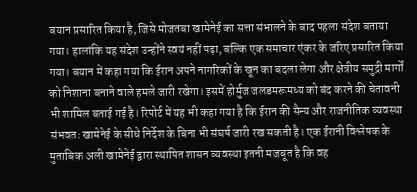बयान प्रसारित किया है, जिसे मोजतबा खामेनेई का सत्ता संभालने के बाद पहला संदेश बताया गया। हालांकि यह संदेश उन्होंने स्वयं नहीं पढ़ा, बल्कि एक समाचार एंकर के जरिए प्रसारित किया गया। बयान में कहा गया कि ईरान अपने नागरिकों के खून का बदला लेगा और क्षेत्रीय समुद्री मार्गों को निशाना बनाने वाले हमले जारी रखेगा। इसमें होर्मुज जलडमरूमध्य को बंद करने की चेतावनी भी शामिल बताई गई है। रिपोर्ट में यह भी कहा गया है कि ईरान की सैन्य और राजनीतिक व्यवस्था संभवतः खामेनेई के सीधे निर्देश के बिना भी संघर्ष जारी रख सकती है। एक ईरानी विश्लेषक के मुताबिक अली खामेनेई द्वारा स्थापित शासन व्यवस्था इतनी मजबूत है कि वह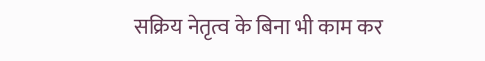सक्रिय नेतृत्व के बिना भी काम कर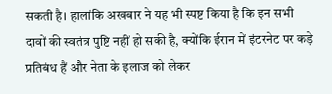सकती है। हालांकि अखबार ने यह भी स्पष्ट किया है कि इन सभी दावों की स्वतंत्र पुष्टि नहीं हो सकी है, क्योंकि ईरान में इंटरनेट पर कड़े प्रतिबंध हैं और नेता के इलाज को लेकर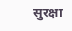सुरक्षा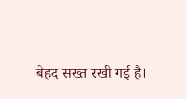बेहद सख्त रखी गई है।